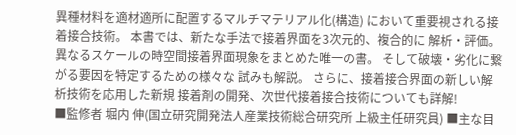異種材料を適材適所に配置するマルチマテリアル化(構造) において重要視される接着接合技術。 本書では、新たな手法で接着界面を3次元的、複合的に 解析・評価。 異なるスケールの時空間接着界面現象をまとめた唯一の書。 そして破壊・劣化に繋がる要因を特定するための様々な 試みも解説。 さらに、接着接合界面の新しい解析技術を応用した新規 接着剤の開発、次世代接着接合技術についても詳解!
■監修者 堀内 伸(国立研究開発法人産業技術総合研究所 上級主任研究員) ■主な目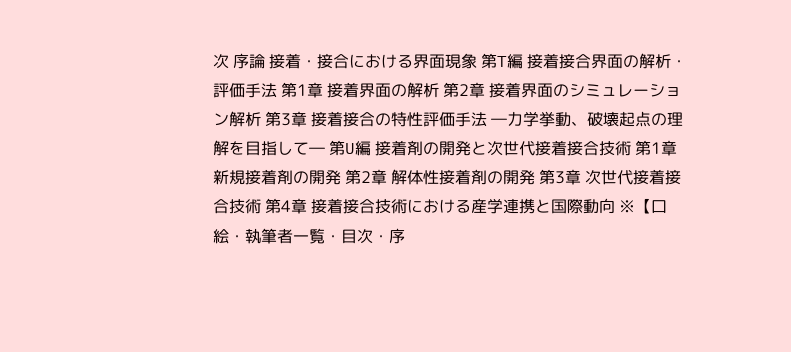次 序論 接着・接合における界面現象 第T編 接着接合界面の解析・評価手法 第1章 接着界面の解析 第2章 接着界面のシミュレーション解析 第3章 接着接合の特性評価手法 ―力学挙動、破壊起点の理解を目指して― 第U編 接着剤の開発と次世代接着接合技術 第1章 新規接着剤の開発 第2章 解体性接着剤の開発 第3章 次世代接着接合技術 第4章 接着接合技術における産学連携と国際動向 ※【口絵・執筆者一覧・目次・序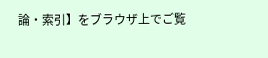論・索引】をブラウザ上でご覧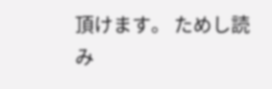頂けます。 ためし読み